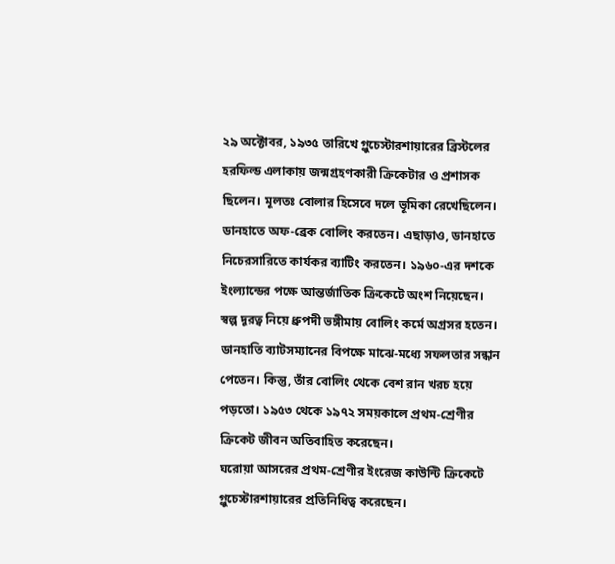২৯ অক্টোবর, ১৯৩৫ তারিখে গ্লুচেস্টারশায়ারের ব্রিস্টলের হরফিল্ড এলাকায় জন্মগ্রহণকারী ক্রিকেটার ও প্রশাসক ছিলেন। মূলতঃ বোলার হিসেবে দলে ভূমিকা রেখেছিলেন। ডানহাতে অফ-ব্রেক বোলিং করতেন। এছাড়াও, ডানহাতে নিচেরসারিতে কার্যকর ব্যাটিং করতেন। ১৯৬০-এর দশকে ইংল্যান্ডের পক্ষে আন্তর্জাতিক ক্রিকেটে অংশ নিয়েছেন।
স্বল্প দূরত্ব নিয়ে ধ্রুপদী ভঙ্গীমায় বোলিং কর্মে অগ্রসর হতেন। ডানহাতি ব্যাটসম্যানের বিপক্ষে মাঝে-মধ্যে সফলতার সন্ধান পেতেন। কিন্তু, তাঁর বোলিং থেকে বেশ রান খরচ হয়ে পড়তো। ১৯৫৩ থেকে ১৯৭২ সময়কালে প্রথম-শ্রেণীর ক্রিকেট জীবন অতিবাহিত করেছেন।
ঘরোয়া আসরের প্রথম-শ্রেণীর ইংরেজ কাউন্টি ক্রিকেটে গ্লুচেস্টারশায়ারের প্রতিনিধিত্ব করেছেন।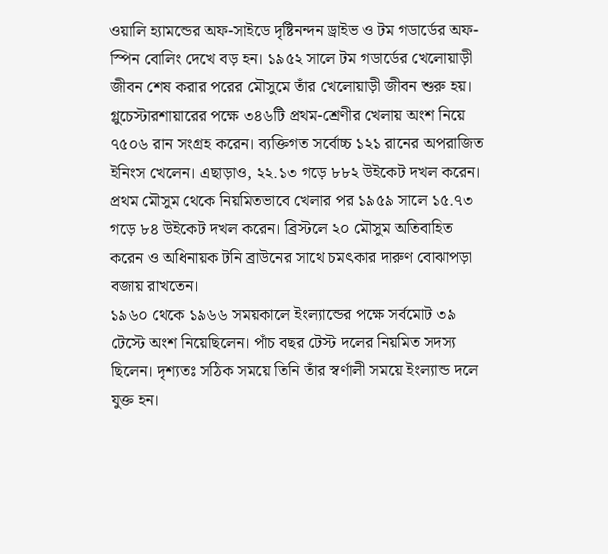ওয়ালি হ্যামন্ডের অফ-সাইডে দৃষ্টিনন্দন ড্রাইভ ও টম গডার্ডের অফ-স্পিন বোলিং দেখে বড় হন। ১৯৫২ সালে টম গডার্ডের খেলোয়াড়ী জীবন শেষ করার পরের মৌসুমে তাঁর খেলোয়াড়ী জীবন শুরু হয়। গ্লুচেস্টারশায়ারের পক্ষে ৩৪৬টি প্রথম-শ্রেণীর খেলায় অংশ নিয়ে ৭৫০৬ রান সংগ্রহ করেন। ব্যক্তিগত সর্বোচ্চ ১২১ রানের অপরাজিত ইনিংস খেলেন। এছাড়াও, ২২.১৩ গড়ে ৮৮২ উইকেট দখল করেন। প্রথম মৌসুম থেকে নিয়মিতভাবে খেলার পর ১৯৫৯ সালে ১৫.৭৩ গড়ে ৮৪ উইকেট দখল করেন। ব্রিস্টলে ২০ মৌসুম অতিবাহিত করেন ও অধিনায়ক টনি ব্রাউনের সাথে চমৎকার দারুণ বোঝাপড়া বজায় রাখতেন।
১৯৬০ থেকে ১৯৬৬ সময়কালে ইংল্যান্ডের পক্ষে সর্বমোট ৩৯ টেস্টে অংশ নিয়েছিলেন। পাঁচ বছর টেস্ট দলের নিয়মিত সদস্য ছিলেন। দৃশ্যতঃ সঠিক সময়ে তিনি তাঁর স্বর্ণালী সময়ে ইংল্যান্ড দলে যুক্ত হন।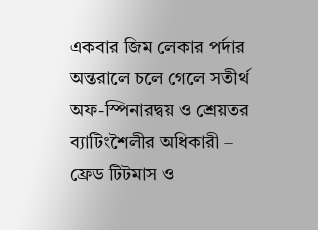একবার জিম লেকার পর্দার অন্তরালে চলে গেলে সতীর্থ অফ-স্পিনারদ্বয় ও শ্রেয়তর ব্যাটিংশৈলীর অধিকারী – ফ্রেড টিটমাস ও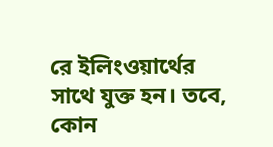রে ইলিংওয়ার্থের সাথে যুক্ত হন। তবে, কোন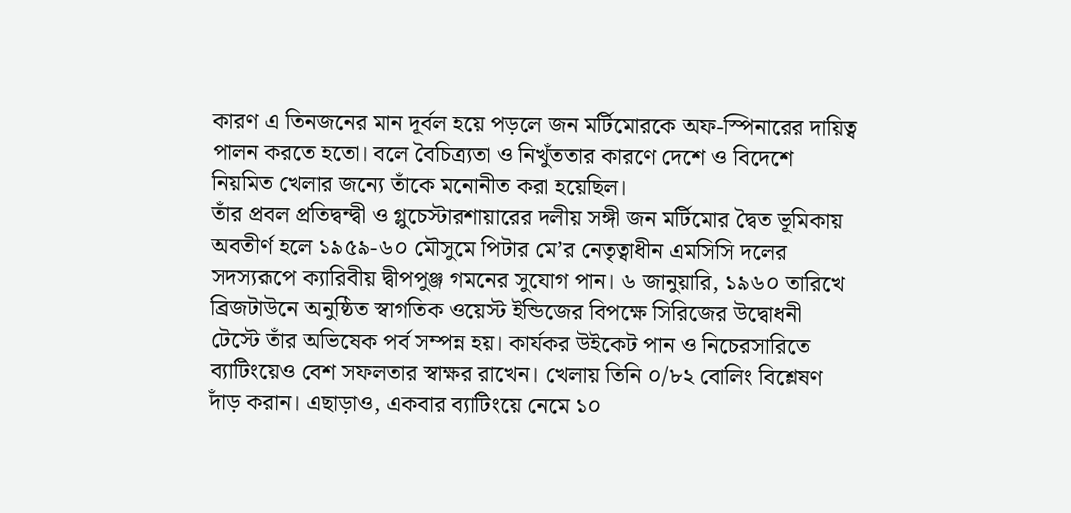কারণ এ তিনজনের মান দূর্বল হয়ে পড়লে জন মর্টিমোরকে অফ-স্পিনারের দায়িত্ব পালন করতে হতো। বলে বৈচিত্র্যতা ও নিখুঁততার কারণে দেশে ও বিদেশে নিয়মিত খেলার জন্যে তাঁকে মনোনীত করা হয়েছিল।
তাঁর প্রবল প্রতিদ্বন্দ্বী ও গ্লুচেস্টারশায়ারের দলীয় সঙ্গী জন মর্টিমোর দ্বৈত ভূমিকায় অবতীর্ণ হলে ১৯৫৯-৬০ মৌসুমে পিটার মে’র নেতৃত্বাধীন এমসিসি দলের সদস্যরূপে ক্যারিবীয় দ্বীপপুঞ্জ গমনের সুযোগ পান। ৬ জানুয়ারি, ১৯৬০ তারিখে ব্রিজটাউনে অনুষ্ঠিত স্বাগতিক ওয়েস্ট ইন্ডিজের বিপক্ষে সিরিজের উদ্বোধনী টেস্টে তাঁর অভিষেক পর্ব সম্পন্ন হয়। কার্যকর উইকেট পান ও নিচেরসারিতে ব্যাটিংয়েও বেশ সফলতার স্বাক্ষর রাখেন। খেলায় তিনি ০/৮২ বোলিং বিশ্লেষণ দাঁড় করান। এছাড়াও, একবার ব্যাটিংয়ে নেমে ১০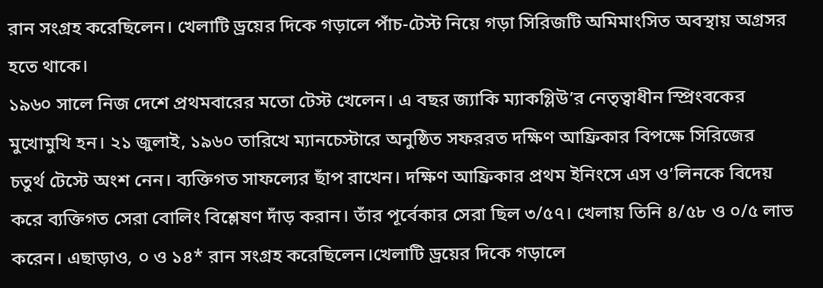রান সংগ্রহ করেছিলেন। খেলাটি ড্রয়ের দিকে গড়ালে পাঁচ-টেস্ট নিয়ে গড়া সিরিজটি অমিমাংসিত অবস্থায় অগ্রসর হতে থাকে।
১৯৬০ সালে নিজ দেশে প্রথমবারের মতো টেস্ট খেলেন। এ বছর জ্যাকি ম্যাকগ্লিউ’র নেতৃত্বাধীন স্প্রিংবকের মুখোমুখি হন। ২১ জুলাই, ১৯৬০ তারিখে ম্যানচেস্টারে অনুষ্ঠিত সফররত দক্ষিণ আফ্রিকার বিপক্ষে সিরিজের চতুর্থ টেস্টে অংশ নেন। ব্যক্তিগত সাফল্যের ছাঁপ রাখেন। দক্ষিণ আফ্রিকার প্রথম ইনিংসে এস ও’লিনকে বিদেয় করে ব্যক্তিগত সেরা বোলিং বিশ্লেষণ দাঁড় করান। তাঁর পূর্বেকার সেরা ছিল ৩/৫৭। খেলায় তিনি ৪/৫৮ ও ০/৫ লাভ করেন। এছাড়াও, ০ ও ১৪* রান সংগ্রহ করেছিলেন।খেলাটি ড্রয়ের দিকে গড়ালে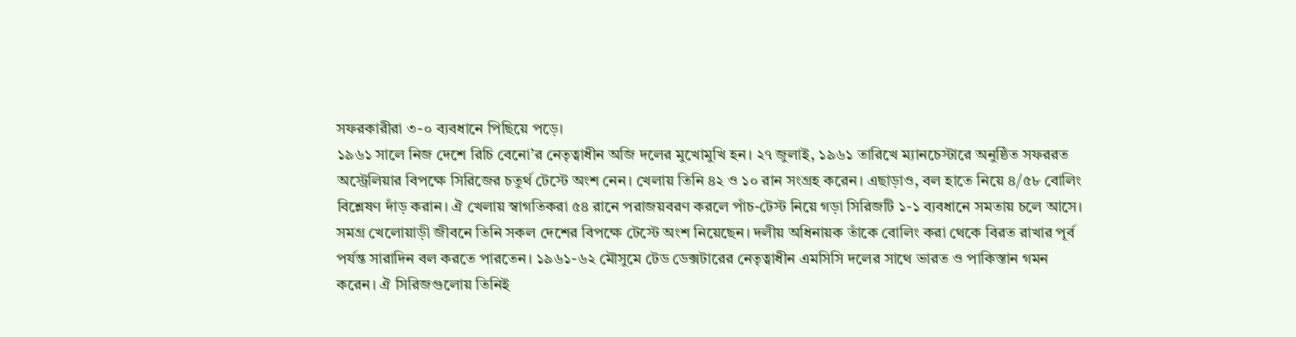সফরকারীরা ৩-০ ব্যবধানে পিছিয়ে পড়ে।
১৯৬১ সালে নিজ দেশে রিচি বেনো’র নেতৃত্বাধীন অজি দলের মুখোমুখি হন। ২৭ জুলাই, ১৯৬১ তারিখে ম্যানচেস্টারে অনুষ্ঠিত সফররত অস্ট্রেলিয়ার বিপক্ষে সিরিজের চতুর্থ টেস্টে অংশ নেন। খেলায় তিনি ৪২ ও ১০ রান সংগ্রহ করেন। এছাড়াও, বল হাতে নিয়ে ৪/৫৮ বোলিং বিশ্লেষণ দাঁড় করান। ঐ খেলায় স্বাগতিকরা ৫৪ রানে পরাজয়বরণ করলে পাঁচ-টেস্ট নিয়ে গড়া সিরিজটি ১-১ ব্যবধানে সমতায় চলে আসে।
সমগ্র খেলোয়াড়ী জীবনে তিনি সকল দেশের বিপক্ষে টেস্টে অংশ নিয়েছেন। দলীয় অধিনায়ক তাঁকে বোলিং করা থেকে বিরত রাখার পূর্ব পর্যন্ত সারাদিন বল করতে পারতেন। ১৯৬১-৬২ মৌসুমে টেড ডেক্সটারের নেতৃত্বাধীন এমসিসি দলের সাথে ভারত ও পাকিস্তান গমন করেন। ঐ সিরিজগুলোয় তিনিই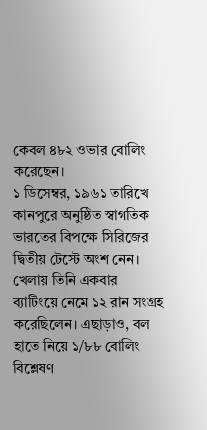কেবল ৪৮২ ওভার বোলিং করেছেন।
১ ডিসেম্বর, ১৯৬১ তারিখে কানপুরে অনুষ্ঠিত স্বাগতিক ভারতের বিপক্ষে সিরিজের দ্বিতীয় টেস্টে অংশ নেন। খেলায় তিনি একবার ব্যাটিংয়ে নেমে ১২ রান সংগ্রহ করেছিলেন। এছাড়াও, বল হাতে নিয়ে ১/৮৮ বোলিং বিশ্লেষণ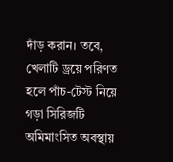দাঁড় করান। তবে, খেলাটি ড্রয়ে পরিণত হলে পাঁচ-টেস্ট নিয়ে গড়া সিরিজটি অমিমাংসিত অবস্থায়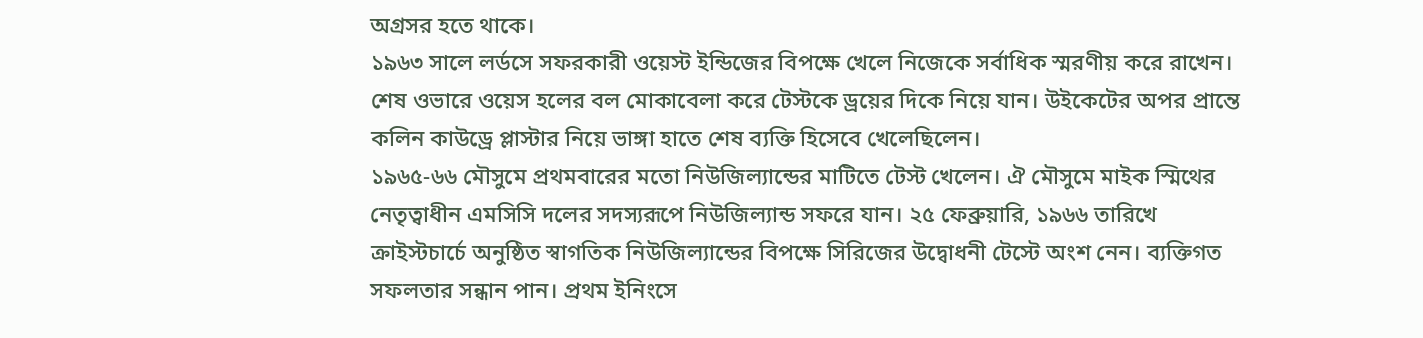অগ্রসর হতে থাকে।
১৯৬৩ সালে লর্ডসে সফরকারী ওয়েস্ট ইন্ডিজের বিপক্ষে খেলে নিজেকে সর্বাধিক স্মরণীয় করে রাখেন। শেষ ওভারে ওয়েস হলের বল মোকাবেলা করে টেস্টকে ড্রয়ের দিকে নিয়ে যান। উইকেটের অপর প্রান্তে কলিন কাউড্রে প্লাস্টার নিয়ে ভাঙ্গা হাতে শেষ ব্যক্তি হিসেবে খেলেছিলেন।
১৯৬৫-৬৬ মৌসুমে প্রথমবারের মতো নিউজিল্যান্ডের মাটিতে টেস্ট খেলেন। ঐ মৌসুমে মাইক স্মিথের নেতৃত্বাধীন এমসিসি দলের সদস্যরূপে নিউজিল্যান্ড সফরে যান। ২৫ ফেব্রুয়ারি, ১৯৬৬ তারিখে ক্রাইস্টচার্চে অনুষ্ঠিত স্বাগতিক নিউজিল্যান্ডের বিপক্ষে সিরিজের উদ্বোধনী টেস্টে অংশ নেন। ব্যক্তিগত সফলতার সন্ধান পান। প্রথম ইনিংসে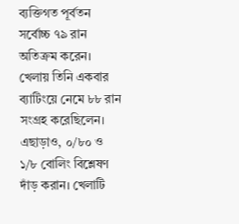ব্যক্তিগত পূর্বতন সর্বোচ্চ ৭৯ রান অতিক্রম করেন। খেলায় তিনি একবার ব্যাটিংয়ে নেমে ৮৮ রান সংগ্রহ করেছিলেন। এছাড়াও, ০/৮০ ও ১/৮ বোলিং বিশ্লেষণ দাঁড় করান। খেলাটি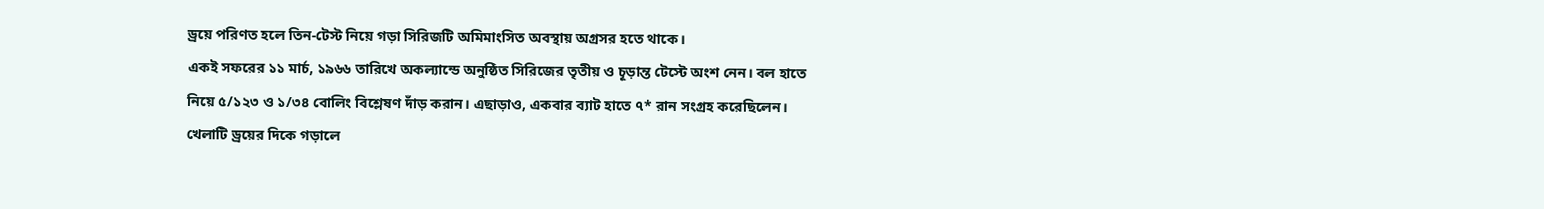ড্রয়ে পরিণত হলে তিন-টেস্ট নিয়ে গড়া সিরিজটি অমিমাংসিত অবস্থায় অগ্রসর হতে থাকে।
একই সফরের ১১ মার্চ, ১৯৬৬ তারিখে অকল্যান্ডে অনুষ্ঠিত সিরিজের তৃতীয় ও চূড়ান্ত টেস্টে অংশ নেন। বল হাতে নিয়ে ৫/১২৩ ও ১/৩৪ বোলিং বিশ্লেষণ দাঁড় করান। এছাড়াও, একবার ব্যাট হাতে ৭* রান সংগ্রহ করেছিলেন। খেলাটি ড্রয়ের দিকে গড়ালে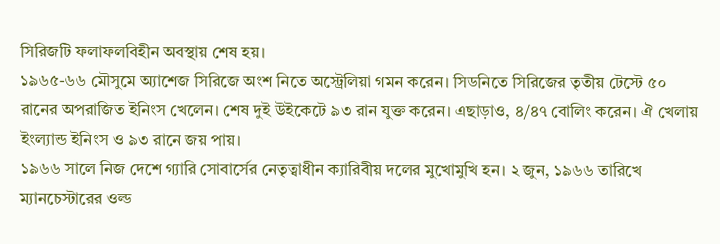সিরিজটি ফলাফলবিহীন অবস্থায় শেষ হয়।
১৯৬৫-৬৬ মৌসুমে অ্যাশেজ সিরিজে অংশ নিতে অস্ট্রেলিয়া গমন করেন। সিডনিতে সিরিজের তৃতীয় টেস্টে ৫০ রানের অপরাজিত ইনিংস খেলেন। শেষ দুই উইকেটে ৯৩ রান যুক্ত করেন। এছাড়াও, ৪/৪৭ বোলিং করেন। ঐ খেলায় ইংল্যান্ড ইনিংস ও ৯৩ রানে জয় পায়।
১৯৬৬ সালে নিজ দেশে গ্যারি সোবার্সের নেতৃত্বাধীন ক্যারিবীয় দলের মুখোমুখি হন। ২ জুন, ১৯৬৬ তারিখে ম্যানচেস্টারের ওল্ড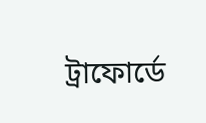ট্রাফোর্ডে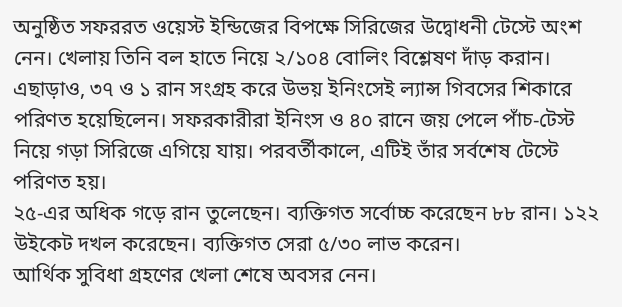অনুষ্ঠিত সফররত ওয়েস্ট ইন্ডিজের বিপক্ষে সিরিজের উদ্বোধনী টেস্টে অংশ নেন। খেলায় তিনি বল হাতে নিয়ে ২/১০৪ বোলিং বিশ্লেষণ দাঁড় করান। এছাড়াও, ৩৭ ও ১ রান সংগ্রহ করে উভয় ইনিংসেই ল্যান্স গিবসের শিকারে পরিণত হয়েছিলেন। সফরকারীরা ইনিংস ও ৪০ রানে জয় পেলে পাঁচ-টেস্ট নিয়ে গড়া সিরিজে এগিয়ে যায়। পরবর্তীকালে, এটিই তাঁর সর্বশেষ টেস্টে পরিণত হয়।
২৫-এর অধিক গড়ে রান তুলেছেন। ব্যক্তিগত সর্বোচ্চ করেছেন ৮৮ রান। ১২২ উইকেট দখল করেছেন। ব্যক্তিগত সেরা ৫/৩০ লাভ করেন।
আর্থিক সুবিধা গ্রহণের খেলা শেষে অবসর নেন।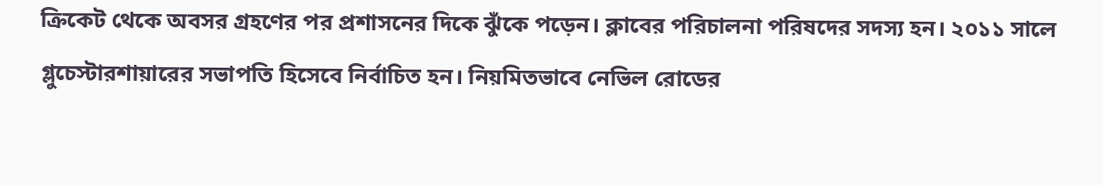ক্রিকেট থেকে অবসর গ্রহণের পর প্রশাসনের দিকে ঝুঁকে পড়েন। ক্লাবের পরিচালনা পরিষদের সদস্য হন। ২০১১ সালে গ্লুচেস্টারশায়ারের সভাপতি হিসেবে নির্বাচিত হন। নিয়মিতভাবে নেভিল রোডের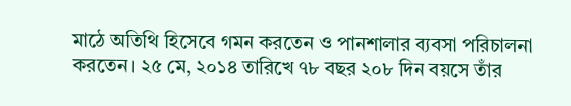মাঠে অতিথি হিসেবে গমন করতেন ও পানশালার ব্যবসা পরিচালনা করতেন। ২৫ মে, ২০১৪ তারিখে ৭৮ বছর ২০৮ দিন বয়সে তাঁর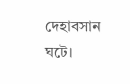দেহাবসান ঘটে।